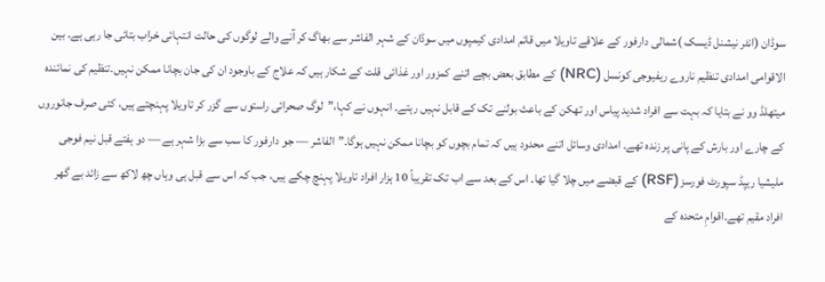سوڈان (انٹر نیشنل ڈیسک )شمالی دارفور کے علاقے تاویلا میں قائم امدادی کیمپوں میں سوڈان کے شہر الفاشر سے بھاگ کر آنے والے لوگوں کی حالت انتہائی خراب بتائی جا رہی ہے۔ بین الاقوامی امدادی تنظیم ناروے ریفیوجی کونسل (NRC) کے مطابق بعض بچے اتنے کمزور اور غذائی قلت کے شکار ہیں کہ علاج کے باوجود ان کی جان بچانا ممکن نہیں۔تنظیم کی نمائندہ میتھلڈ وو نے بتایا کہ بہت سے افراد شدید پیاس اور تھکن کے باعث بولنے تک کے قابل نہیں رہتے۔ انہوں نے کہا،”لوگ صحرائی راستوں سے گزر کر تاویلا پہنچتے ہیں، کئی صرف جانوروں کے چارے اور بارش کے پانی پر زندہ تھے۔ امدادی وسائل اتنے محدود ہیں کہ تمام بچوں کو بچانا ممکن نہیں ہوگا۔”الفاشر — جو دارفور کا سب سے بڑا شہر ہے — دو ہفتے قبل نیم فوجی ملیشیا ریپڈ سپورٹ فورسز (RSF) کے قبضے میں چلا گیا تھا۔ اس کے بعد سے اب تک تقریباً 10 ہزار افراد تاویلا پہنچ چکے ہیں، جب کہ اس سے قبل ہی وہاں چھ لاکھ سے زائد بے گھر افراد مقیم تھے۔اقوامِ متحدہ کے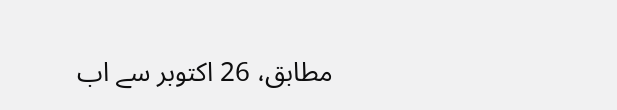مطابق، 26 اکتوبر سے اب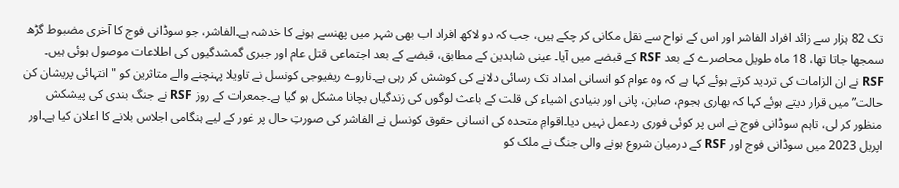تک 82 ہزار سے زائد افراد الفاشر اور اس کے نواح سے نقل مکانی کر چکے ہیں، جب کہ دو لاکھ افراد اب بھی شہر میں پھنسے ہونے کا خدشہ ہے۔الفاشر، جو سوڈانی فوج کا آخری مضبوط گڑھ سمجھا جاتا تھا، 18 ماہ طویل محاصرے کے بعد RSF کے قبضے میں آیا۔ عینی شاہدین کے مطابق، قبضے کے بعد اجتماعی قتل عام اور جبری گمشدگیوں کی اطلاعات موصول ہوئی ہیں۔
RSF نے ان الزامات کی تردید کرتے ہوئے کہا ہے کہ وہ عوام کو انسانی امداد تک رسائی دلانے کی کوشش کر رہی ہے۔ناروے ریفیوجی کونسل نے تاویلا پہنچنے والے متاثرین کو "انتہائی پریشان کن حالت” میں قرار دیتے ہوئے کہا کہ بھاری ہجوم، صابن، پانی اور بنیادی اشیاء کی قلت کے باعث لوگوں کی زندگیاں بچانا مشکل ہو گیا ہے۔جمعرات کے روز RSF نے جنگ بندی کی پیشکش منظور کر لی، تاہم سوڈانی فوج نے اس پر کوئی فوری ردعمل نہیں دیا۔اقوامِ متحدہ کی انسانی حقوق کونسل نے الفاشر کی صورتِ حال پر غور کے لیے ہنگامی اجلاس بلانے کا اعلان کیا ہے۔اور اپریل 2023 میں سوڈانی فوج اور RSF کے درمیان شروع ہونے والی جنگ نے ملک کو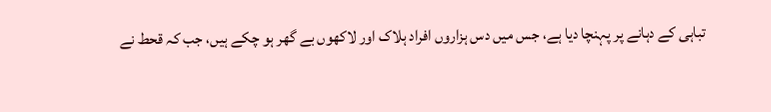تباہی کے دہانے پر پہنچا دیا ہے، جس میں دس ہزاروں افراد ہلاک اور لاکھوں بے گھر ہو چکے ہیں، جب کہ قحط نے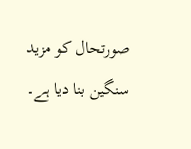صورتحال کو مزید سنگین بنا دیا ہے۔